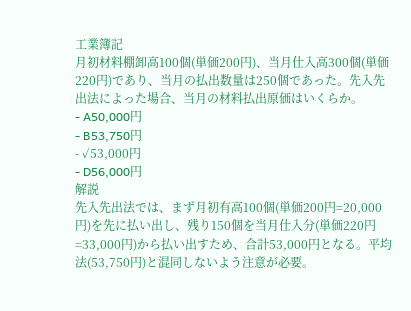工業簿記
月初材料棚卸高100個(単価200円)、当月仕入高300個(単価220円)であり、当月の払出数量は250個であった。先入先出法によった場合、当月の材料払出原価はいくらか。
- A50,000円
- B53,750円
- ✓53,000円
- D56,000円
解説
先入先出法では、まず月初有高100個(単価200円=20,000円)を先に払い出し、残り150個を当月仕入分(単価220円=33,000円)から払い出すため、合計53,000円となる。平均法(53,750円)と混同しないよう注意が必要。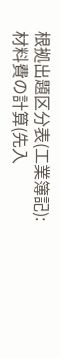根拠出題区分表(工業簿記):材料費の計算(先入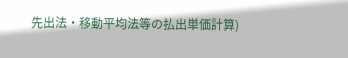先出法・移動平均法等の払出単価計算)